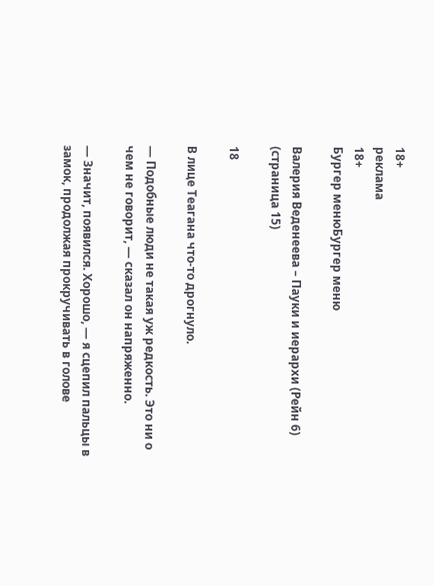18+
реклама
18+
Бургер менюБургер меню

Валерия Веденеева – Пауки и иерархи (Рейн 6) (страница 15)

18

В лице Теагана что-то дрогнуло.

— Подобные люди не такая уж редкость. Это ни о чем не говорит, — сказал он напряженно.

— Значит, появился. Хорошо, — я сцепил пальцы в замок, продолжая прокручивать в голове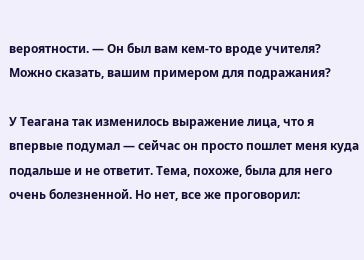вероятности. — Он был вам кем-то вроде учителя? Можно сказать, вашим примером для подражания?

У Теагана так изменилось выражение лица, что я впервые подумал — сейчас он просто пошлет меня куда подальше и не ответит. Тема, похоже, была для него очень болезненной. Но нет, все же проговорил: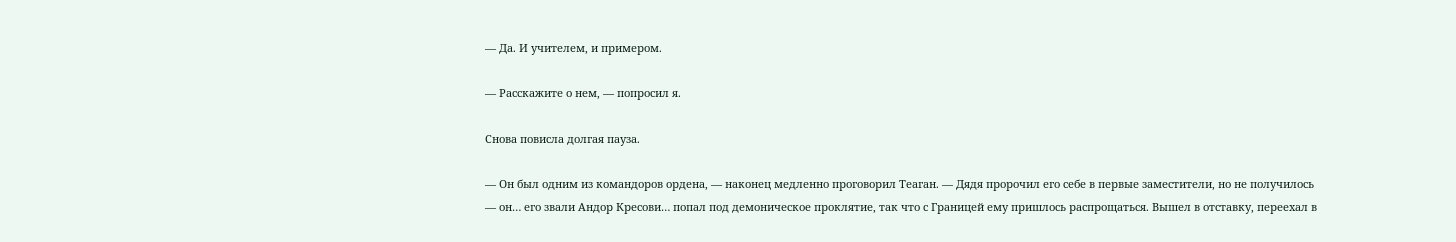— Да. И учителем, и примером.

— Расскажите о нем, — попросил я.

Снова повисла долгая пауза.

— Он был одним из командоров ордена, — наконец медленно проговорил Теаган. — Дядя пророчил его себе в первые заместители, но не получилось — он… его звали Андор Кресови… попал под демоническое проклятие, так что с Границей ему пришлось распрощаться. Вышел в отставку, переехал в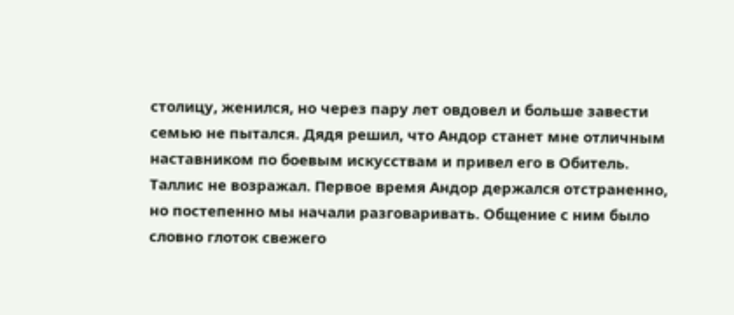столицу, женился, но через пару лет овдовел и больше завести семью не пытался. Дядя решил, что Андор станет мне отличным наставником по боевым искусствам и привел его в Обитель. Таллис не возражал. Первое время Андор держался отстраненно, но постепенно мы начали разговаривать. Общение с ним было словно глоток свежего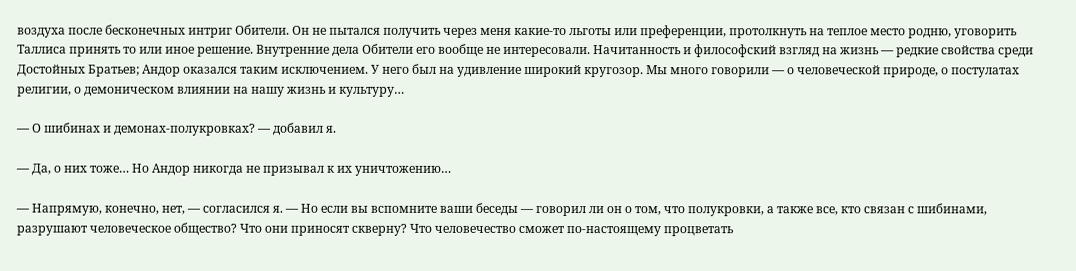воздуха после бесконечных интриг Обители. Он не пытался получить через меня какие-то льготы или преференции, протолкнуть на теплое место родню, уговорить Таллиса принять то или иное решение. Внутренние дела Обители его вообще не интересовали. Начитанность и философский взгляд на жизнь — редкие свойства среди Достойных Братьев; Андор оказался таким исключением. У него был на удивление широкий кругозор. Мы много говорили — о человеческой природе, о постулатах религии, о демоническом влиянии на нашу жизнь и культуру…

— О шибинах и демонах-полукровках? — добавил я.

— Да, о них тоже… Но Андор никогда не призывал к их уничтожению…

— Напрямую, конечно, нет, — согласился я. — Но если вы вспомните ваши беседы — говорил ли он о том, что полукровки, а также все, кто связан с шибинами, разрушают человеческое общество? Что они приносят скверну? Что человечество сможет по-настоящему процветать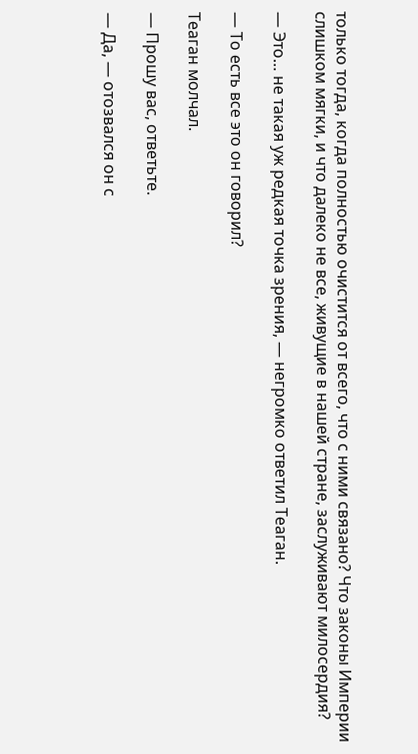только тогда, когда полностью очистится от всего, что с ними связано? Что законы Империи слишком мягки, и что далеко не все, живущие в нашей стране, заслуживают милосердия?

— Это… не такая уж редкая точка зрения, — негромко ответил Теаган.

— То есть все это он говорил?

Теаган молчал.

— Прошу вас, ответьте.

— Да, — отозвался он с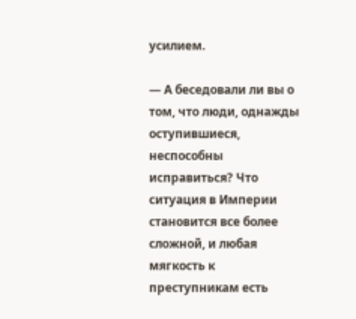усилием.

— А беседовали ли вы о том, что люди, однажды оступившиеся, неспособны исправиться? Что ситуация в Империи становится все более сложной, и любая мягкость к преступникам есть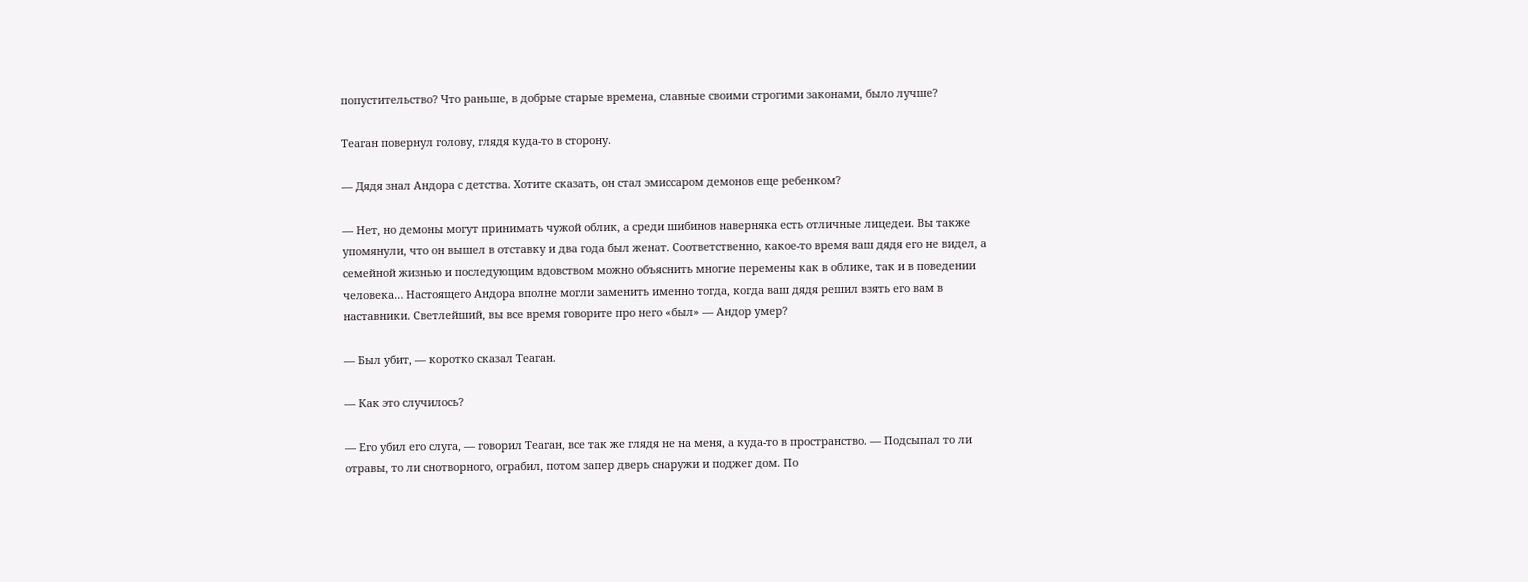попустительство? Что раньше, в добрые старые времена, славные своими строгими законами, было лучше?

Теаган повернул голову, глядя куда-то в сторону.

— Дядя знал Андора с детства. Хотите сказать, он стал эмиссаром демонов еще ребенком?

— Нет, но демоны могут принимать чужой облик, а среди шибинов наверняка есть отличные лицедеи. Вы также упомянули, что он вышел в отставку и два года был женат. Соответственно, какое-то время ваш дядя его не видел, а семейной жизнью и последующим вдовством можно объяснить многие перемены как в облике, так и в поведении человека… Настоящего Андора вполне могли заменить именно тогда, когда ваш дядя решил взять его вам в наставники. Светлейший, вы все время говорите про него «был» — Андор умер?

— Был убит, — коротко сказал Теаган.

— Как это случилось?

— Его убил его слуга, — говорил Теаган, все так же глядя не на меня, а куда-то в пространство. — Подсыпал то ли отравы, то ли снотворного, ограбил, потом запер дверь снаружи и поджег дом. По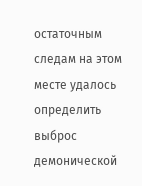остаточным следам на этом месте удалось определить выброс демонической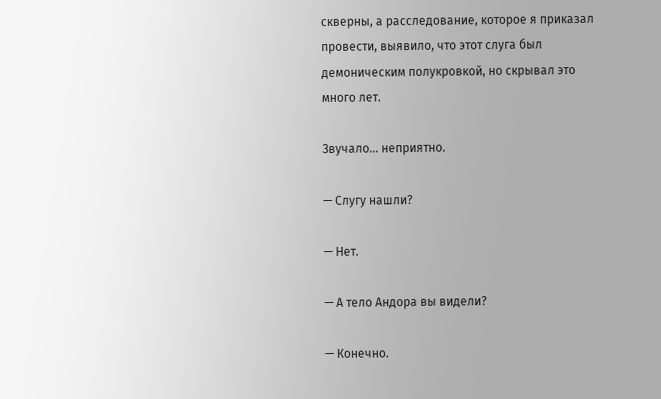скверны, а расследование, которое я приказал провести, выявило, что этот слуга был демоническим полукровкой, но скрывал это много лет.

Звучало… неприятно.

— Слугу нашли?

— Нет.

— А тело Андора вы видели?

— Конечно.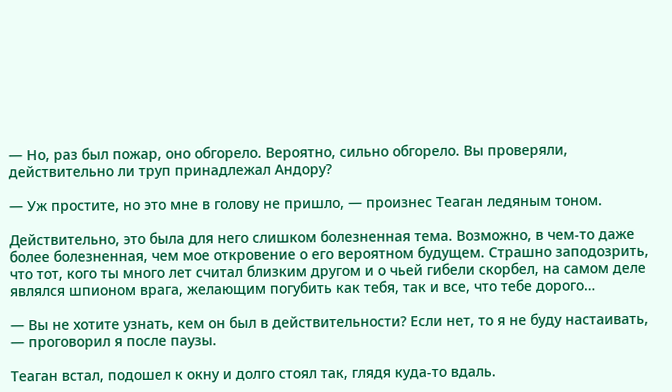— Но, раз был пожар, оно обгорело. Вероятно, сильно обгорело. Вы проверяли, действительно ли труп принадлежал Андору?

— Уж простите, но это мне в голову не пришло, — произнес Теаган ледяным тоном.

Действительно, это была для него слишком болезненная тема. Возможно, в чем-то даже более болезненная, чем мое откровение о его вероятном будущем. Страшно заподозрить, что тот, кого ты много лет считал близким другом и о чьей гибели скорбел, на самом деле являлся шпионом врага, желающим погубить как тебя, так и все, что тебе дорого…

— Вы не хотите узнать, кем он был в действительности? Если нет, то я не буду настаивать, — проговорил я после паузы.

Теаган встал, подошел к окну и долго стоял так, глядя куда-то вдаль.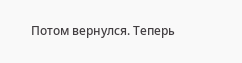Потом вернулся. Теперь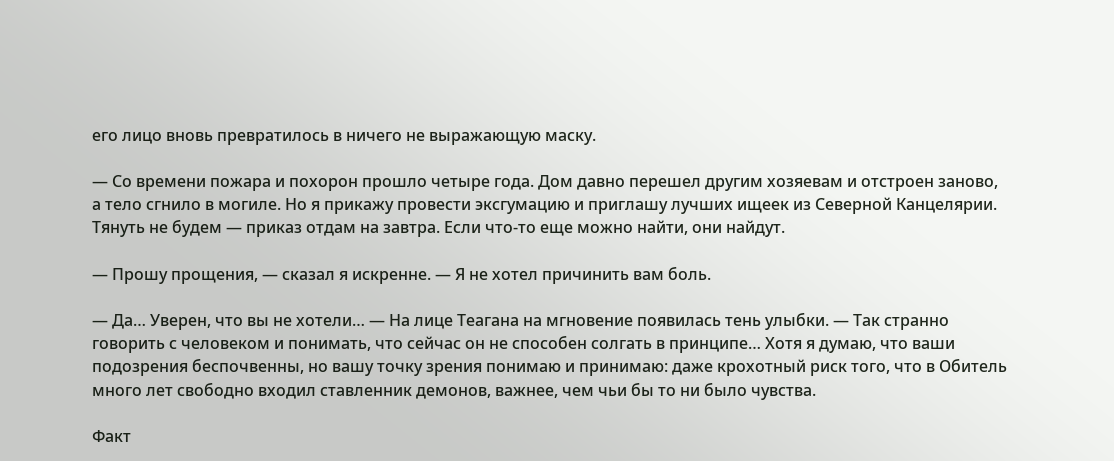его лицо вновь превратилось в ничего не выражающую маску.

— Со времени пожара и похорон прошло четыре года. Дом давно перешел другим хозяевам и отстроен заново, а тело сгнило в могиле. Но я прикажу провести эксгумацию и приглашу лучших ищеек из Северной Канцелярии. Тянуть не будем — приказ отдам на завтра. Если что-то еще можно найти, они найдут.

— Прошу прощения, — сказал я искренне. — Я не хотел причинить вам боль.

— Да… Уверен, что вы не хотели… — На лице Теагана на мгновение появилась тень улыбки. — Так странно говорить с человеком и понимать, что сейчас он не способен солгать в принципе… Хотя я думаю, что ваши подозрения беспочвенны, но вашу точку зрения понимаю и принимаю: даже крохотный риск того, что в Обитель много лет свободно входил ставленник демонов, важнее, чем чьи бы то ни было чувства.

Факт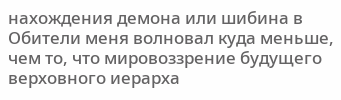нахождения демона или шибина в Обители меня волновал куда меньше, чем то, что мировоззрение будущего верховного иерарха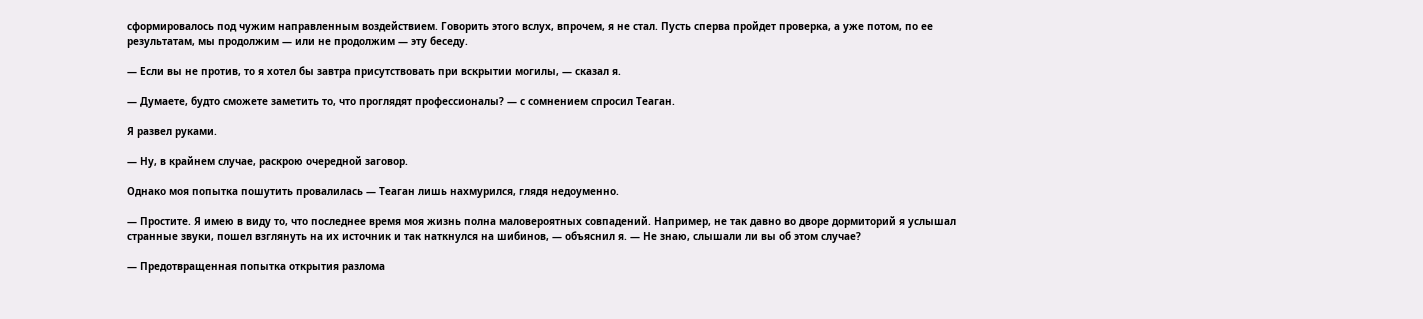сформировалось под чужим направленным воздействием. Говорить этого вслух, впрочем, я не стал. Пусть сперва пройдет проверка, а уже потом, по ее результатам, мы продолжим — или не продолжим — эту беседу.

— Если вы не против, то я хотел бы завтра присутствовать при вскрытии могилы, — сказал я.

— Думаете, будто сможете заметить то, что проглядят профессионалы? — с сомнением спросил Теаган.

Я развел руками.

— Ну, в крайнем случае, раскрою очередной заговор.

Однако моя попытка пошутить провалилась — Теаган лишь нахмурился, глядя недоуменно.

— Простите. Я имею в виду то, что последнее время моя жизнь полна маловероятных совпадений. Например, не так давно во дворе дормиторий я услышал странные звуки, пошел взглянуть на их источник и так наткнулся на шибинов, — объяснил я. — Не знаю, слышали ли вы об этом случае?

— Предотвращенная попытка открытия разлома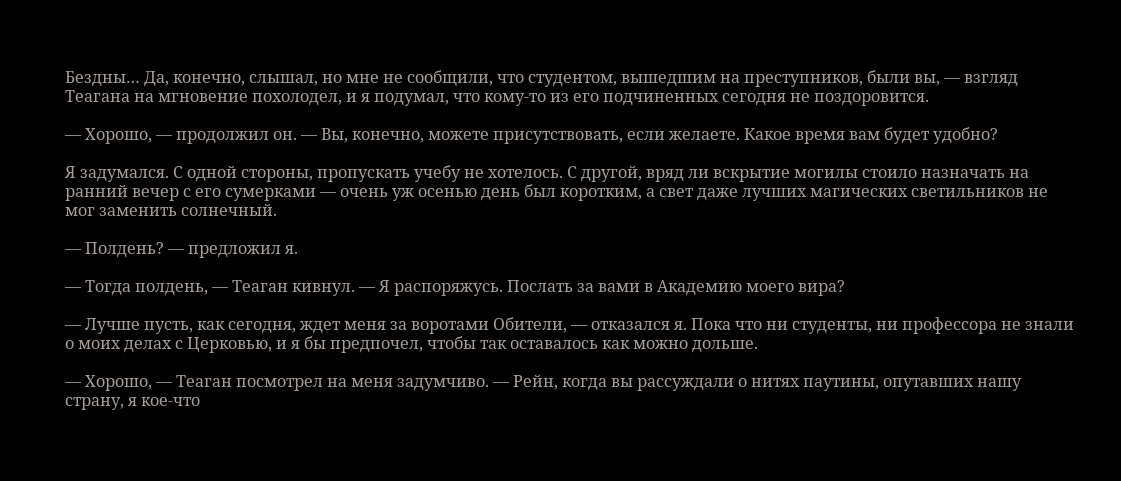Бездны… Да, конечно, слышал, но мне не сообщили, что студентом, вышедшим на преступников, были вы, — взгляд Теагана на мгновение похолодел, и я подумал, что кому-то из его подчиненных сегодня не поздоровится.

— Хорошо, — продолжил он. — Вы, конечно, можете присутствовать, если желаете. Какое время вам будет удобно?

Я задумался. С одной стороны, пропускать учебу не хотелось. С другой, вряд ли вскрытие могилы стоило назначать на ранний вечер с его сумерками — очень уж осенью день был коротким, а свет даже лучших магических светильников не мог заменить солнечный.

— Полдень? — предложил я.

— Тогда полдень, — Теаган кивнул. — Я распоряжусь. Послать за вами в Академию моего вира?

— Лучше пусть, как сегодня, ждет меня за воротами Обители, — отказался я. Пока что ни студенты, ни профессора не знали о моих делах с Церковью, и я бы предпочел, чтобы так оставалось как можно дольше.

— Хорошо, — Теаган посмотрел на меня задумчиво. — Рейн, когда вы рассуждали о нитях паутины, опутавших нашу страну, я кое-что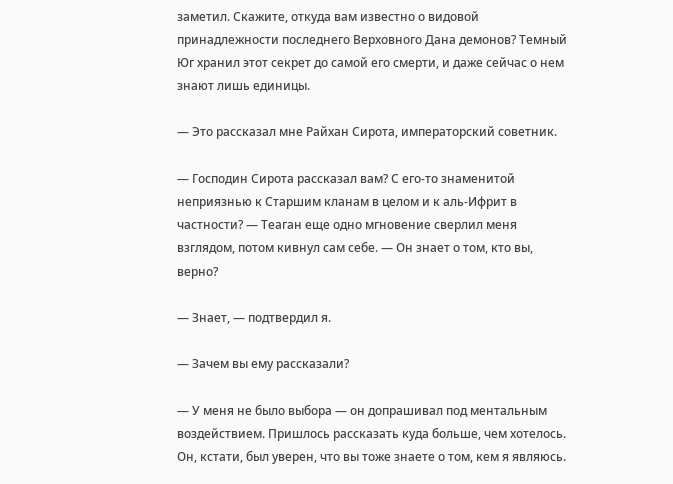заметил. Скажите, откуда вам известно о видовой принадлежности последнего Верховного Дана демонов? Темный Юг хранил этот секрет до самой его смерти, и даже сейчас о нем знают лишь единицы.

— Это рассказал мне Райхан Сирота, императорский советник.

— Господин Сирота рассказал вам? С его-то знаменитой неприязнью к Старшим кланам в целом и к аль-Ифрит в частности? — Теаган еще одно мгновение сверлил меня взглядом, потом кивнул сам себе. — Он знает о том, кто вы, верно?

— Знает, — подтвердил я.

— Зачем вы ему рассказали?

— У меня не было выбора — он допрашивал под ментальным воздействием. Пришлось рассказать куда больше, чем хотелось. Он, кстати, был уверен, что вы тоже знаете о том, кем я являюсь.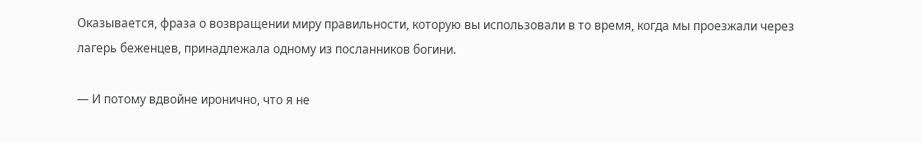Оказывается, фраза о возвращении миру правильности, которую вы использовали в то время, когда мы проезжали через лагерь беженцев, принадлежала одному из посланников богини.

— И потому вдвойне иронично, что я не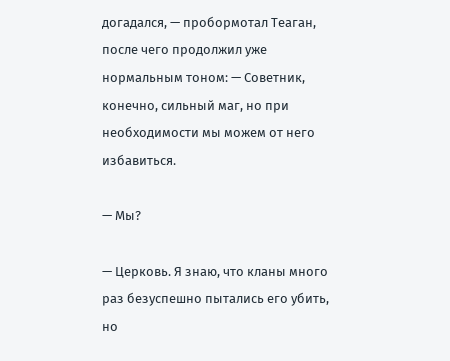догадался, — пробормотал Теаган, после чего продолжил уже нормальным тоном: — Советник, конечно, сильный маг, но при необходимости мы можем от него избавиться.

— Мы?

— Церковь. Я знаю, что кланы много раз безуспешно пытались его убить, но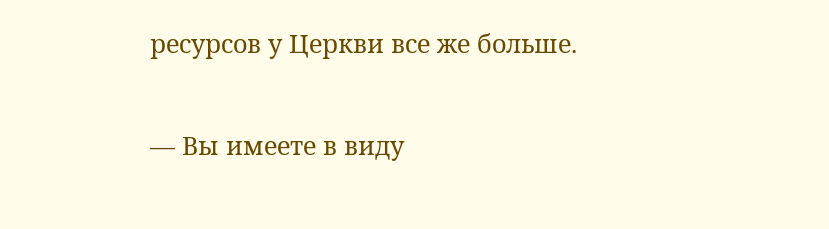ресурсов у Церкви все же больше.

— Вы имеете в виду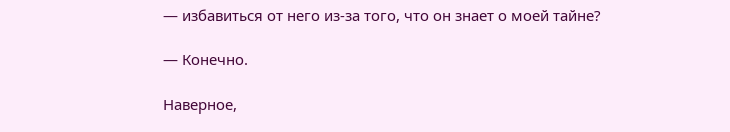— избавиться от него из-за того, что он знает о моей тайне?

— Конечно.

Наверное,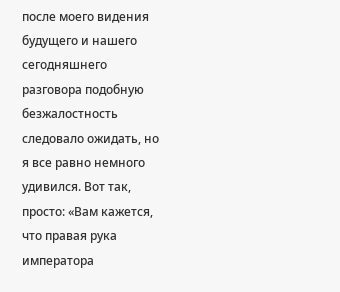после моего видения будущего и нашего сегодняшнего разговора подобную безжалостность следовало ожидать, но я все равно немного удивился. Вот так, просто: «Вам кажется, что правая рука императора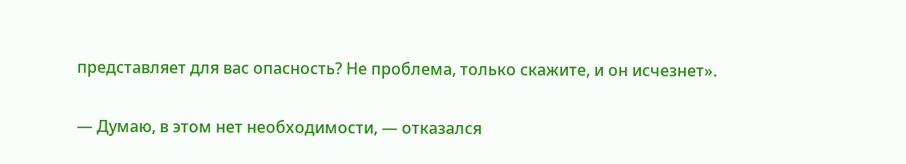представляет для вас опасность? Не проблема, только скажите, и он исчезнет».

— Думаю, в этом нет необходимости, — отказался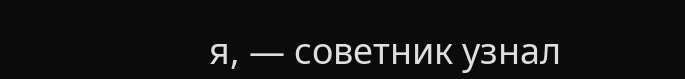я, — советник узнал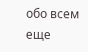обо всем еще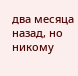два месяца назад, но никому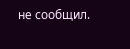не сообщил.